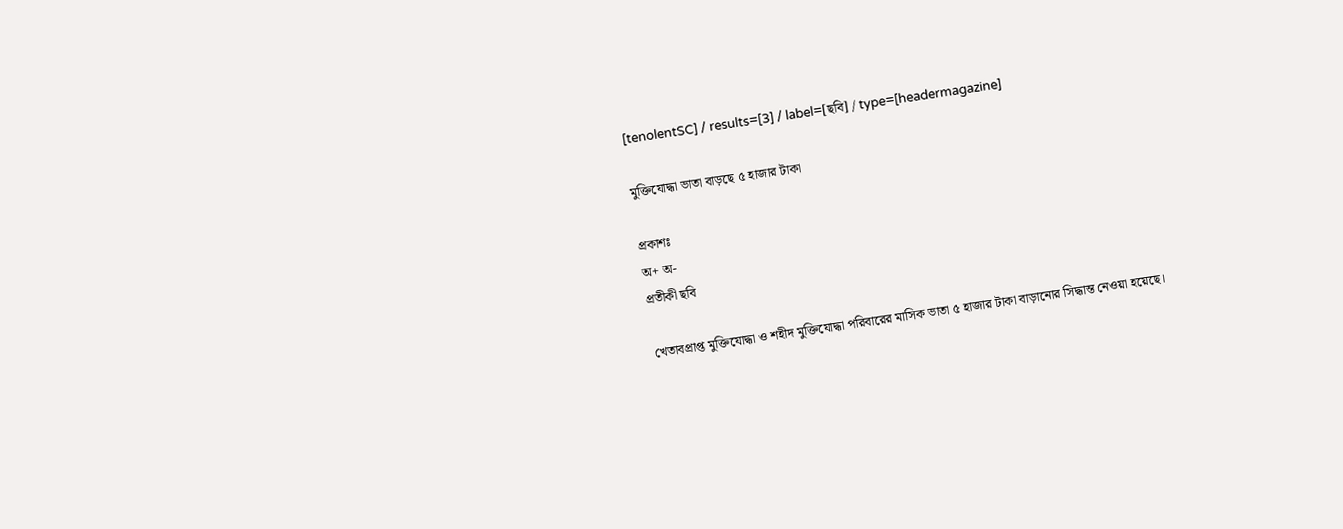[tenolentSC] / results=[3] / label=[ছবি] / type=[headermagazine]

মুক্তিযোদ্ধা ভাতা বাড়ছে ৫ হাজার টাকা

প্রকাশঃ
অ+ অ-
প্রতীকী ছবি

খেতাবপ্রাপ্ত মুক্তিযোদ্ধা ও শহীদ মুক্তিযোদ্ধা পরিবারের মাসিক ভাতা ৫ হাজার টাকা বাড়ানোর সিদ্ধান্ত নেওয়া হয়েছে।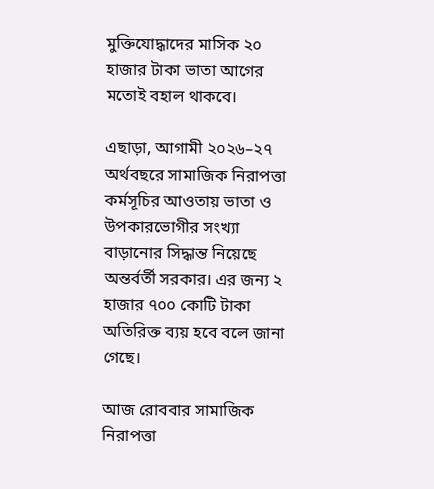মুক্তিযোদ্ধাদের মাসিক ২০ হাজার টাকা ভাতা আগের মতোই বহাল থাকবে।

এছাড়া, আগামী ২০২৬–২৭ অর্থবছরে সামাজিক নিরাপত্তা কর্মসূচির আওতায় ভাতা ও উপকারভোগীর সংখ্যা বাড়ানোর সিদ্ধান্ত নিয়েছে অন্তর্বর্তী সরকার। এর জন্য ২ হাজার ৭০০ কোটি টাকা অতিরিক্ত ব্যয় হবে বলে জানা গেছে।

আজ রোববার সামাজিক নিরাপত্তা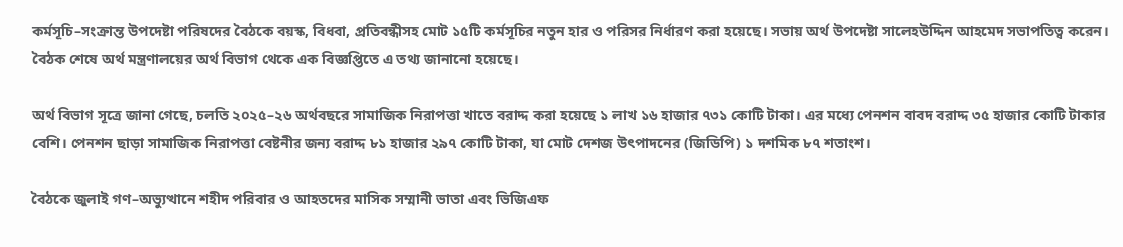কর্মসূচি–সংক্রান্ত উপদেষ্টা পরিষদের বৈঠকে বয়স্ক, বিধবা, প্রতিবন্ধীসহ মোট ১৫টি কর্মসূচির নতুন হার ও পরিসর নির্ধারণ করা হয়েছে। সভায় অর্থ উপদেষ্টা সালেহউদ্দিন আহমেদ সভাপতিত্ব করেন। বৈঠক শেষে অর্থ মন্ত্রণালয়ের অর্থ বিভাগ থেকে এক বিজ্ঞপ্তিতে এ তথ্য জানানো হয়েছে।

অর্থ বিভাগ সূত্রে জানা গেছে, চলতি ২০২৫–২৬ অর্থবছরে সামাজিক নিরাপত্তা খাতে বরাদ্দ করা হয়েছে ১ লাখ ১৬ হাজার ৭৩১ কোটি টাকা। এর মধ্যে পেনশন বাবদ বরাদ্দ ৩৫ হাজার কোটি টাকার বেশি। পেনশন ছাড়া সামাজিক নিরাপত্তা বেষ্টনীর জন্য বরাদ্দ ৮১ হাজার ২৯৭ কোটি টাকা, যা মোট দেশজ উৎপাদনের (জিডিপি) ১ দশমিক ৮৭ শতাংশ।

বৈঠকে জুলাই গণ–অভ্যুত্থানে শহীদ পরিবার ও আহতদের মাসিক সম্মানী ভাতা এবং ভিজিএফ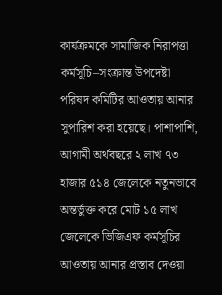কার্যক্রমকে সামাজিক নিরাপত্তা কর্মসূচি–সংক্রান্ত উপদেষ্টা পরিষদ কমিটির আওতায় আনার সুপারিশ করা হয়েছে। পাশাপাশি, আগামী অর্থবছরে ২ লাখ ৭৩ হাজার ৫১৪ জেলেকে নতুনভাবে অন্তর্ভুক্ত করে মোট ১৫ লাখ জেলেকে ভিজিএফ কর্মসূচির আওতায় আনার প্রস্তাব দেওয়া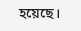হয়েছে।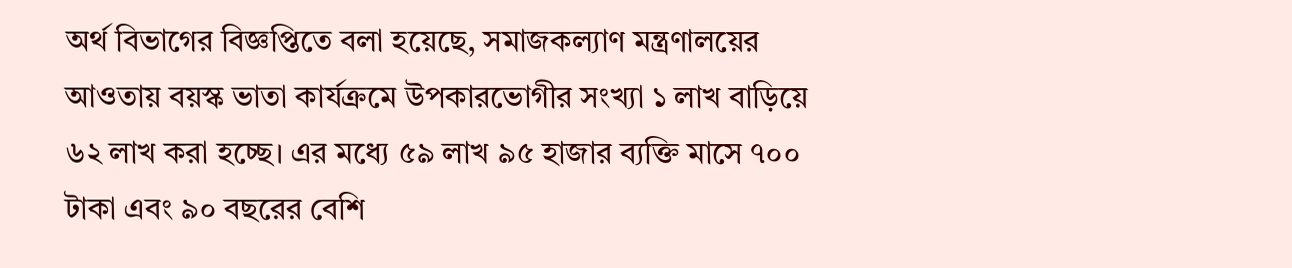অর্থ বিভাগের বিজ্ঞপ্তিতে বলা হয়েছে, সমাজকল্যাণ মন্ত্রণালয়ের আওতায় বয়স্ক ভাতা কার্যক্রমে উপকারভোগীর সংখ্যা ১ লাখ বাড়িয়ে ৬২ লাখ করা হচ্ছে। এর মধ্যে ৫৯ লাখ ৯৫ হাজার ব্যক্তি মাসে ৭০০ টাকা এবং ৯০ বছরের বেশি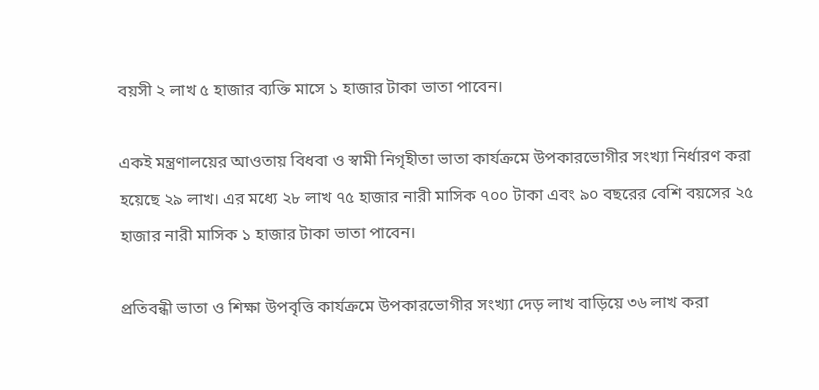বয়সী ২ লাখ ৫ হাজার ব্যক্তি মাসে ১ হাজার টাকা ভাতা পাবেন।

একই মন্ত্রণালয়ের আওতায় বিধবা ও স্বামী নিগৃহীতা ভাতা কার্যক্রমে উপকারভোগীর সংখ্যা নির্ধারণ করা হয়েছে ২৯ লাখ। এর মধ্যে ২৮ লাখ ৭৫ হাজার নারী মাসিক ৭০০ টাকা এবং ৯০ বছরের বেশি বয়সের ২৫ হাজার নারী মাসিক ১ হাজার টাকা ভাতা পাবেন।

প্রতিবন্ধী ভাতা ও শিক্ষা উপবৃত্তি কার্যক্রমে উপকারভোগীর সংখ্যা দেড় লাখ বাড়িয়ে ৩৬ লাখ করা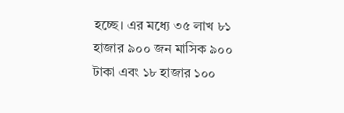হচ্ছে। এর মধ্যে ৩৫ লাখ ৮১ হাজার ৯০০ জন মাসিক ৯০০ টাকা এবং ১৮ হাজার ১০০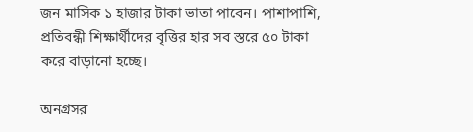জন মাসিক ১ হাজার টাকা ভাতা পাবেন। পাশাপাশি, প্রতিবন্ধী শিক্ষার্থীদের বৃত্তির হার সব স্তরে ৫০ টাকা করে বাড়ানো হচ্ছে।

অনগ্রসর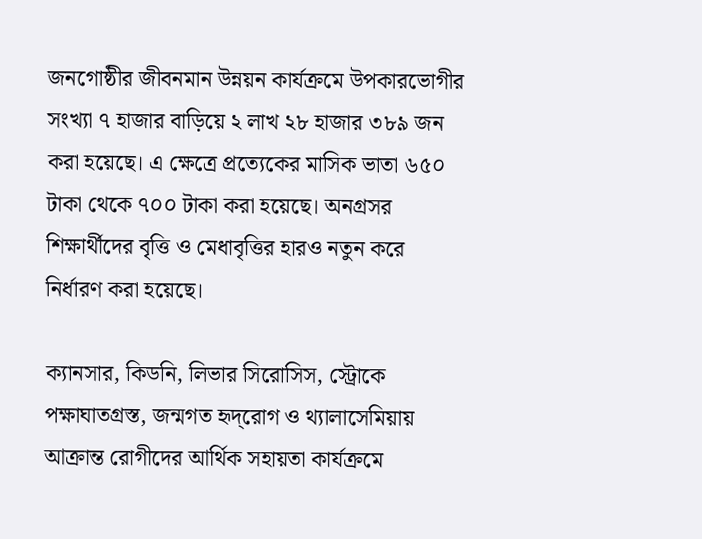জনগোষ্ঠীর জীবনমান উন্নয়ন কার্যক্রমে উপকারভোগীর সংখ্যা ৭ হাজার বাড়িয়ে ২ লাখ ২৮ হাজার ৩৮৯ জন করা হয়েছে। এ ক্ষেত্রে প্রত্যেকের মাসিক ভাতা ৬৫০ টাকা থেকে ৭০০ টাকা করা হয়েছে। অনগ্রসর শিক্ষার্থীদের বৃত্তি ও মেধাবৃত্তির হারও নতুন করে নির্ধারণ করা হয়েছে।

ক্যানসার, কিডনি, লিভার সিরোসিস, স্ট্রোকে পক্ষাঘাতগ্রস্ত, জন্মগত হৃদ্‌রোগ ও থ্যালাসেমিয়ায় আক্রান্ত রোগীদের আর্থিক সহায়তা কার্যক্রমে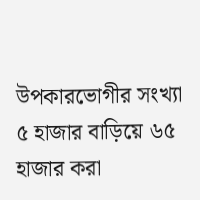উপকারভোগীর সংখ্যা ৫ হাজার বাড়িয়ে ৬৫ হাজার করা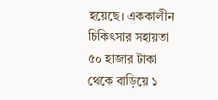হয়েছে। এককালীন চিকিৎসার সহায়তা ৫০ হাজার টাকা থেকে বাড়িয়ে ১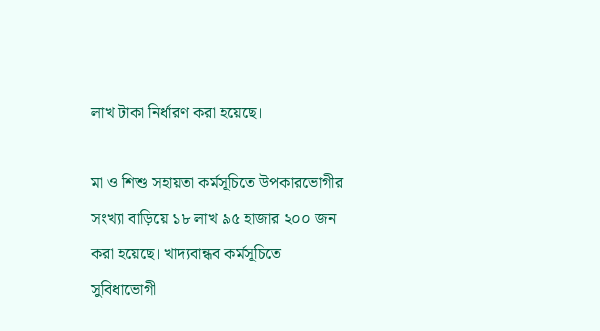লাখ টাকা নির্ধারণ করা হয়েছে।

মা ও শিশু সহায়তা কর্মসূচিতে উপকারভোগীর সংখ্যা বাড়িয়ে ১৮ লাখ ৯৫ হাজার ২০০ জন করা হয়েছে। খাদ্যবান্ধব কর্মসূচিতে সুবিধাভোগী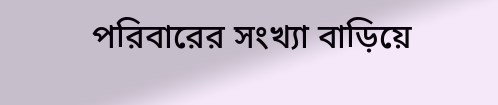পরিবারের সংখ্যা বাড়িয়ে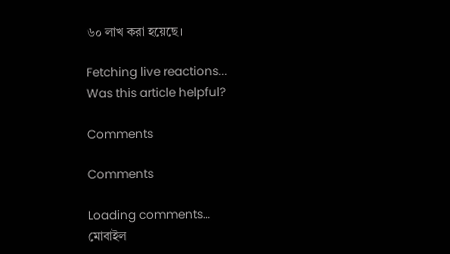৬০ লাখ করা হয়েছে।

Fetching live reactions...
Was this article helpful?

Comments

Comments

Loading comments…
মোবাইল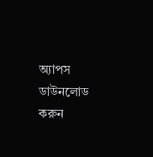অ্যাপস ডাউনলোড করুন